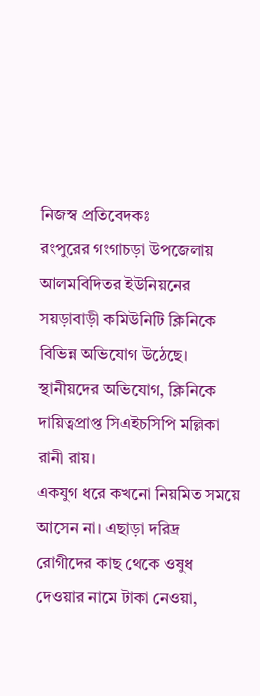নিজস্ব প্রতিবেদকঃ
রংপুরের গংগাচড়া উপজেলায় আলমবিদিতর ইউনিয়নের সয়ড়াবাড়ী কমিউনিটি ক্লিনিকে বিভিন্ন অভিযোগ উঠেছে। স্থানীয়দের অভিযোগ, ক্লিনিকে দায়িত্বপ্রাপ্ত সিএইচসিপি মল্লিকা রানী রায়।
একযুগ ধরে কখনো নিয়মিত সময়ে আসেন না। এছাড়া দরিদ্র রোগীদের কাছ থেকে ওষুধ দেওয়ার নামে টাকা নেওয়া,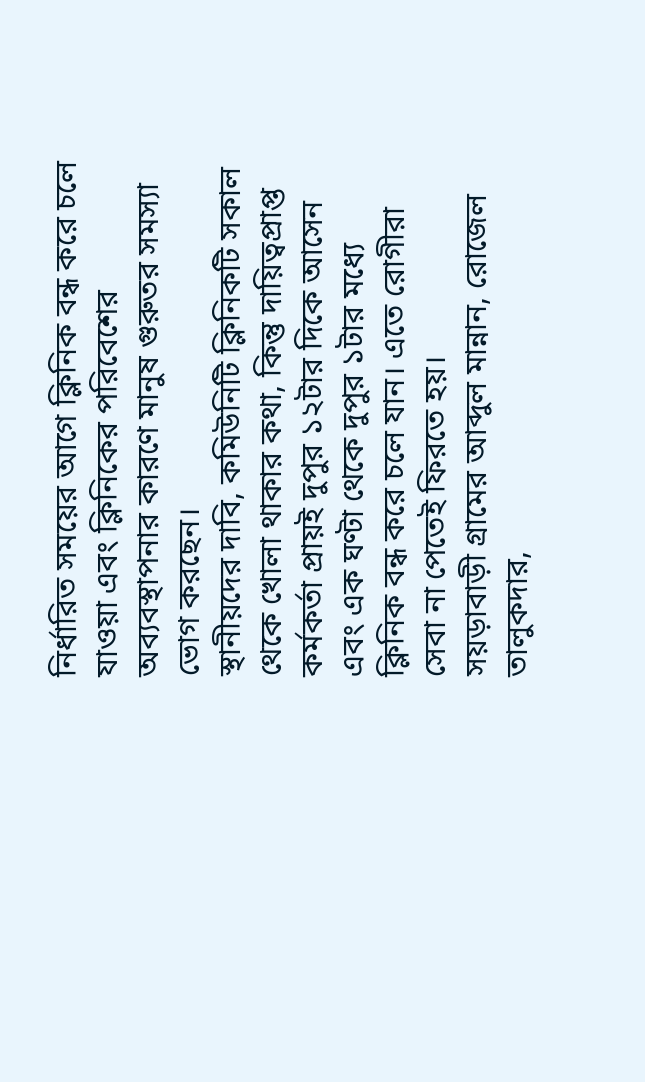নির্ধারিত সময়ের আগে ক্লিনিক বন্ধ করে চলে যাওয়া এবং ক্লিনিকের পরিবেশের অব্যবস্থাপনার কারণে মানুষ গুরুতর সমস্যা ভোগ করছেন।
স্থানীয়দের দাবি, কমিউনিটি ক্লিনিকটি সকাল থেকে খোলা থাকার কথা, কিন্তু দায়িত্বপ্রাপ্ত কর্মকর্তা প্রায়ই দুপুর ১২টার দিকে আসেন এবং এক ঘণ্টা থেকে দুপুর ১টার মধ্যে ক্লিনিক বন্ধ করে চলে যান। এতে রোগীরা সেবা না পেতেই ফিরতে হয়।
সয়ড়াবাড়ী গ্রামের আব্দুল মান্নান, রোজেল তালুকদার,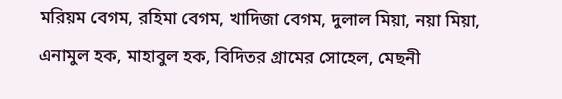মরিয়ম বেগম, রহিমা বেগম, খাদিজা বেগম, দুলাল মিয়া, নয়া মিয়া, এনামুল হক, মাহাবুল হক, বিদিতর গ্রামের সোহেল, মেছনী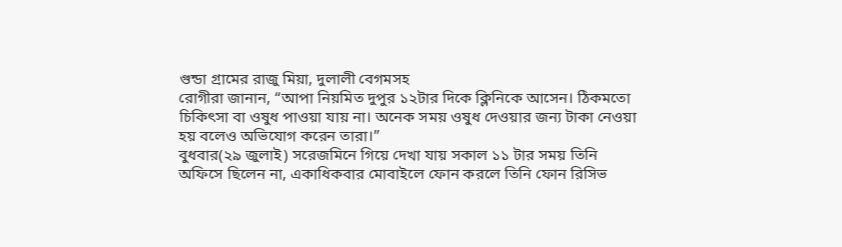গুন্ডা গ্রামের রাজু মিয়া, দুলালী বেগমসহ
রোগীরা জানান, “আপা নিয়মিত দুপুর ১২টার দিকে ক্লিনিকে আসেন। ঠিকমতো চিকিৎসা বা ওষুধ পাওয়া যায় না। অনেক সময় ওষুধ দেওয়ার জন্য টাকা নেওয়া হয় বলেও অভিযোগ করেন তারা।”
বুধবার(২৯ জুলাই) সরেজমিনে গিয়ে দেখা যায় সকাল ১১ টার সময় তিনি অফিসে ছিলেন না, একাধিকবার মোবাইলে ফোন করলে তিনি ফোন রিসিভ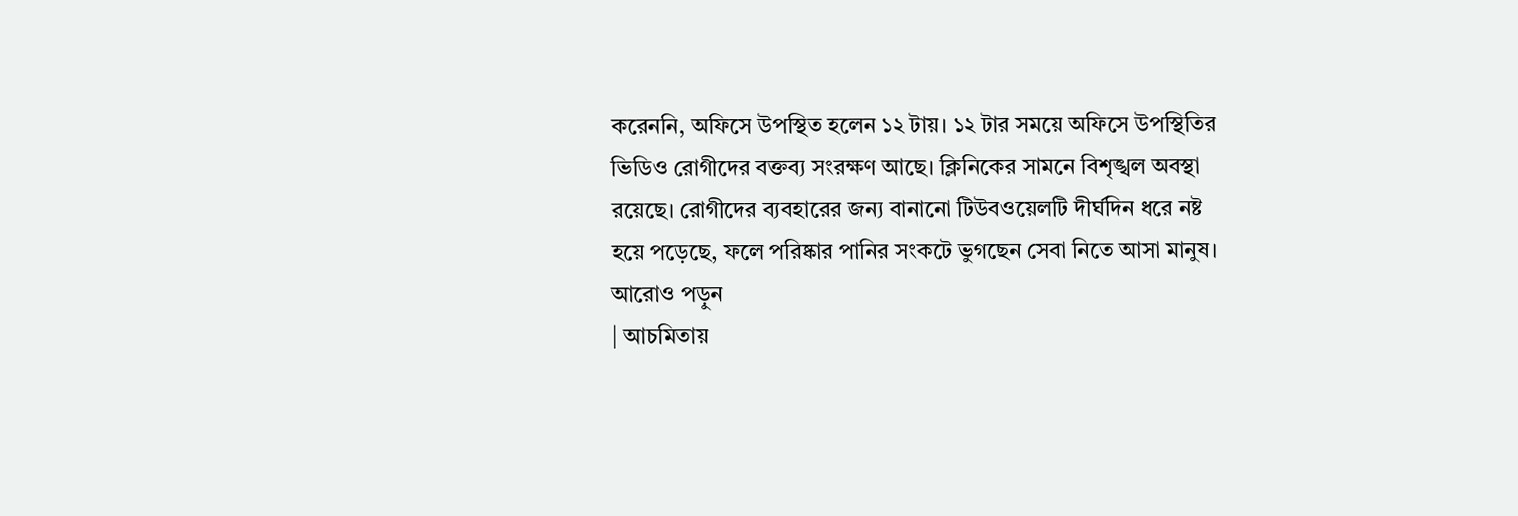করেননি, অফিসে উপস্থিত হলেন ১২ টায়। ১২ টার সময়ে অফিসে উপস্থিতির ভিডিও রোগীদের বক্তব্য সংরক্ষণ আছে। ক্লিনিকের সামনে বিশৃঙ্খল অবস্থা রয়েছে। রোগীদের ব্যবহারের জন্য বানানো টিউবওয়েলটি দীর্ঘদিন ধরে নষ্ট হয়ে পড়েছে, ফলে পরিষ্কার পানির সংকটে ভুগছেন সেবা নিতে আসা মানুষ।
আরোও পড়ুন
| আচমিতায়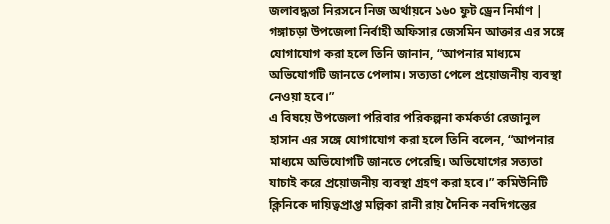জলাবদ্ধতা নিরসনে নিজ অর্থায়নে ১৬০ ফুট ড্রেন নির্মাণ |
গঙ্গাচড়া উপজেলা নির্বাহী অফিসার জেসমিন আক্তার এর সঙ্গে যোগাযোগ করা হলে তিনি জানান, “আপনার মাধ্যমে অভিযোগটি জানতে পেলাম। সত্যতা পেলে প্রয়োজনীয় ব্যবস্থা নেওয়া হবে।”
এ বিষয়ে উপজেলা পরিবার পরিকল্পনা কর্মকর্তা রেজানুল হাসান এর সঙ্গে যোগাযোগ করা হলে তিনি বলেন, “আপনার মাধ্যমে অভিযোগটি জানতে পেরেছি। অভিযোগের সত্যতা যাচাই করে প্রয়োজনীয় ব্যবস্থা গ্রহণ করা হবে।” কমিউনিটি ক্লিনিকে দায়িত্বপ্রাপ্ত মল্লিকা রানী রায় দৈনিক নবদিগন্তের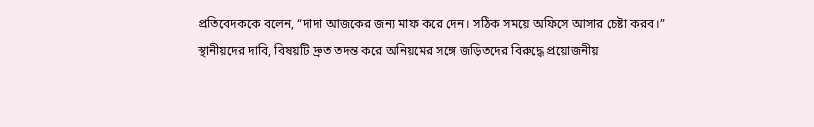প্রতিবেদককে বলেন, “দাদা আজকের জন্য মাফ করে দেন। সঠিক সময়ে অফিসে আসার চেষ্টা করব।”
স্থানীয়দের দাবি, বিষয়টি দ্রুত তদন্ত করে অনিয়মের সঙ্গে জড়িতদের বিরুদ্ধে প্রয়োজনীয়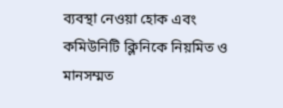ব্যবস্থা নেওয়া হোক এবং কমিউনিটি ক্লিনিকে নিয়মিত ও মানসম্মত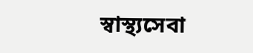স্বাস্থ্যসেবা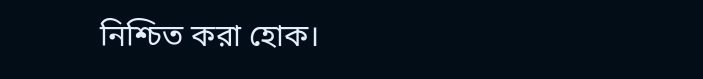নিশ্চিত করা হোক।